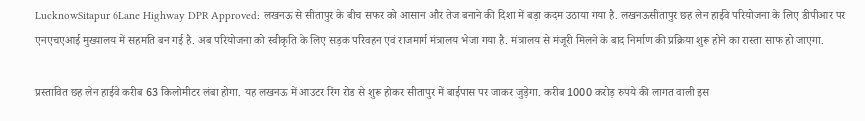LucknowSitapur 6Lane Highway DPR Approved: लखनऊ से सीतापुर के बीच सफर को आसान और तेज बनाने की दिशा में बड़ा कदम उठाया गया है. लखनऊसीतापुर छह लेन हाईवे परियोजना के लिए डीपीआर पर एनएचएआई मुख्यालय में सहमति बन गई है. अब परियोजना को स्वीकृति के लिए सड़क परिवहन एवं राजमार्ग मंत्रालय भेजा गया है. मंत्रालय से मंजूरी मिलने के बाद निर्माण की प्रक्रिया शुरू होने का रास्ता साफ हो जाएगा.

प्रस्तावित छह लेन हाईवे करीब 63 किलोमीटर लंबा होगा. यह लखनऊ में आउटर रिंग रोड से शुरू होकर सीतापुर में बाईपास पर जाकर जुड़ेगा. करीब 1000 करोड़ रुपये की लागत वाली इस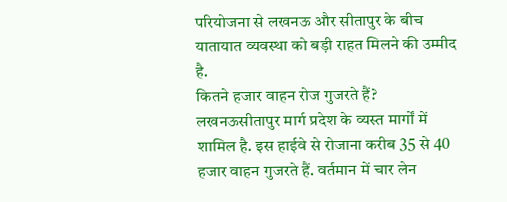परियोजना से लखनऊ और सीतापुर के बीच यातायात व्यवस्था को बड़ी राहत मिलने की उम्मीद है.
कितने हजार वाहन रोज गुजरते हैं?
लखनऊसीतापुर मार्ग प्रदेश के व्यस्त मार्गों में शामिल है. इस हाईवे से रोजाना करीब 35 से 40 हजार वाहन गुजरते हैं. वर्तमान में चार लेन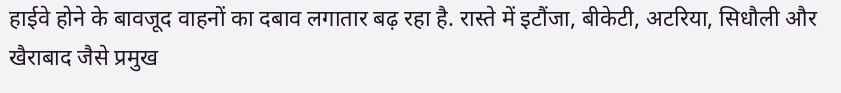हाईवे होने के बावजूद वाहनों का दबाव लगातार बढ़ रहा है. रास्ते में इटौंजा, बीकेटी, अटरिया, सिधौली और खैराबाद जैसे प्रमुख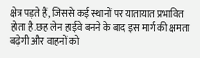क्षेत्र पड़ते हैं, जिससे कई स्थानों पर यातायात प्रभावित होता है.छह लेन हाईवे बनने के बाद इस मार्ग की क्षमता बढ़ेगी और वाहनों को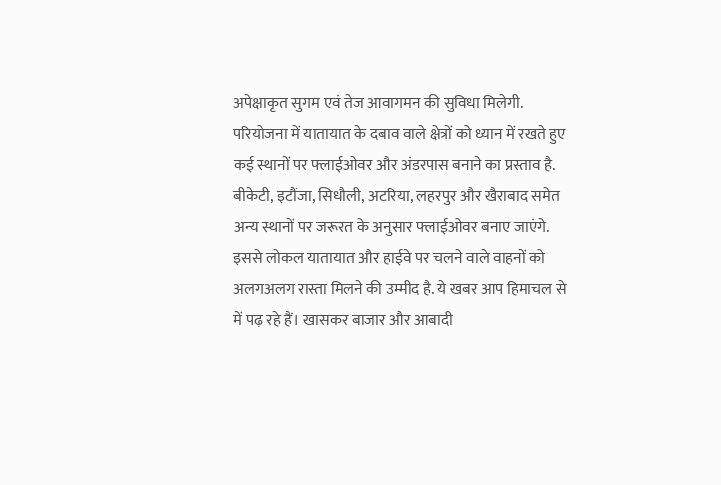अपेक्षाकृत सुगम एवं तेज आवागमन की सुविधा मिलेगी.
परियोजना में यातायात के दबाव वाले क्षेत्रों को ध्यान में रखते हुए कई स्थानों पर फ्लाईओवर और अंडरपास बनाने का प्रस्ताव है. बीकेटी, इटौंजा, सिधौली, अटरिया, लहरपुर और खैराबाद समेत अन्य स्थानों पर जरूरत के अनुसार फ्लाईओवर बनाए जाएंगे. इससे लोकल यातायात और हाईवे पर चलने वाले वाहनों को अलगअलग रास्ता मिलने की उम्मीद है. ये खबर आप हिमाचल से में पढ़ रहे हैं। खासकर बाजार और आबादी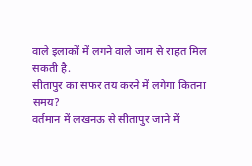वाले इलाकों में लगने वाले जाम से राहत मिल सकती है.
सीतापुर का सफर तय करने में लगेगा कितना समय?
वर्तमान में लखनऊ से सीतापुर जाने में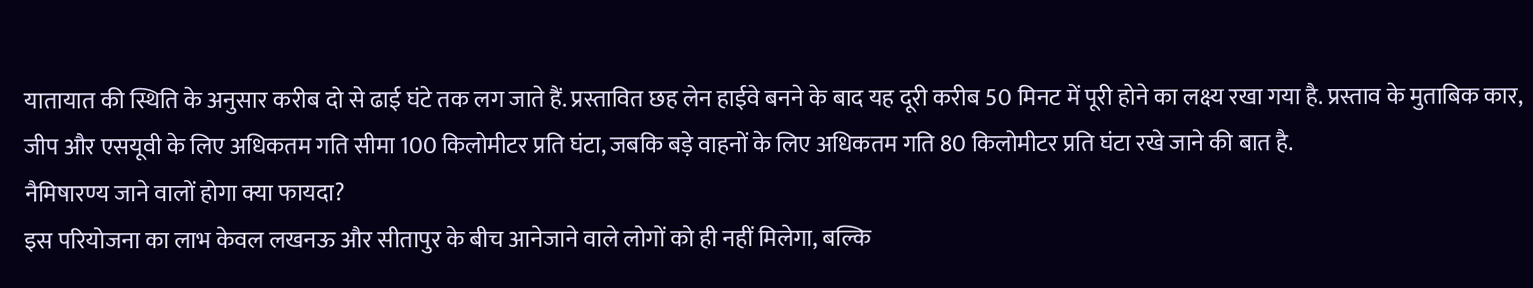यातायात की स्थिति के अनुसार करीब दो से ढाई घंटे तक लग जाते हैं. प्रस्तावित छह लेन हाईवे बनने के बाद यह दूरी करीब 50 मिनट में पूरी होने का लक्ष्य रखा गया है. प्रस्ताव के मुताबिक कार, जीप और एसयूवी के लिए अधिकतम गति सीमा 100 किलोमीटर प्रति घंटा, जबकि बड़े वाहनों के लिए अधिकतम गति 80 किलोमीटर प्रति घंटा रखे जाने की बात है.
नैमिषारण्य जाने वालों होगा क्या फायदा?
इस परियोजना का लाभ केवल लखनऊ और सीतापुर के बीच आनेजाने वाले लोगों को ही नहीं मिलेगा, बल्कि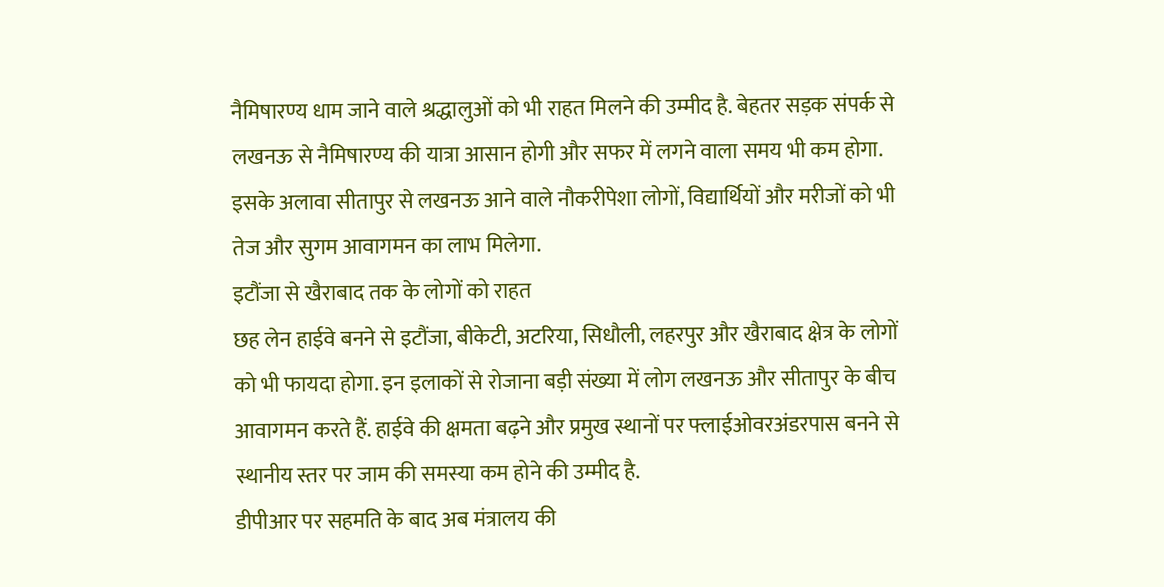नैमिषारण्य धाम जाने वाले श्रद्धालुओं को भी राहत मिलने की उम्मीद है. बेहतर सड़क संपर्क से लखनऊ से नैमिषारण्य की यात्रा आसान होगी और सफर में लगने वाला समय भी कम होगा. इसके अलावा सीतापुर से लखनऊ आने वाले नौकरीपेशा लोगों, विद्यार्थियों और मरीजों को भी तेज और सुगम आवागमन का लाभ मिलेगा.
इटौंजा से खैराबाद तक के लोगों को राहत
छह लेन हाईवे बनने से इटौंजा, बीकेटी, अटरिया, सिधौली, लहरपुर और खैराबाद क्षेत्र के लोगों को भी फायदा होगा. इन इलाकों से रोजाना बड़ी संख्या में लोग लखनऊ और सीतापुर के बीच आवागमन करते हैं. हाईवे की क्षमता बढ़ने और प्रमुख स्थानों पर फ्लाईओवरअंडरपास बनने से स्थानीय स्तर पर जाम की समस्या कम होने की उम्मीद है.
डीपीआर पर सहमति के बाद अब मंत्रालय की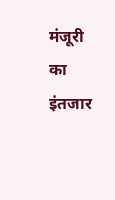मंजूरी का इंतजार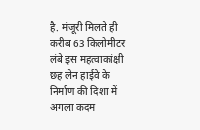है. मंजूरी मिलते ही करीब 63 किलोमीटर लंबे इस महत्वाकांक्षी छह लेन हाईवे के निर्माण की दिशा में अगला कदम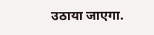उठाया जाएगा.